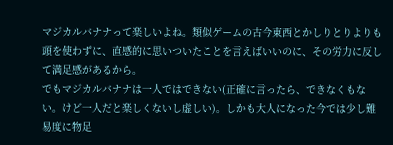マジカルバナナって楽しいよね。類似ゲームの古今東西とかしりとりよりも頭を使わずに、直感的に思いついたことを言えばいいのに、その労力に反して満足感があるから。
でもマジカルバナナは一人ではできない(正確に言ったら、できなくもない。けど一人だと楽しくないし虚しい)。しかも大人になった今では少し難易度に物足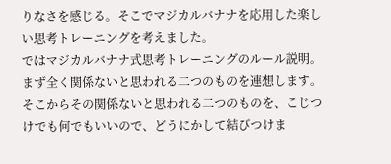りなさを感じる。そこでマジカルバナナを応用した楽しい思考トレーニングを考えました。
ではマジカルバナナ式思考トレーニングのルール説明。まず全く関係ないと思われる二つのものを連想します。そこからその関係ないと思われる二つのものを、こじつけでも何でもいいので、どうにかして結びつけま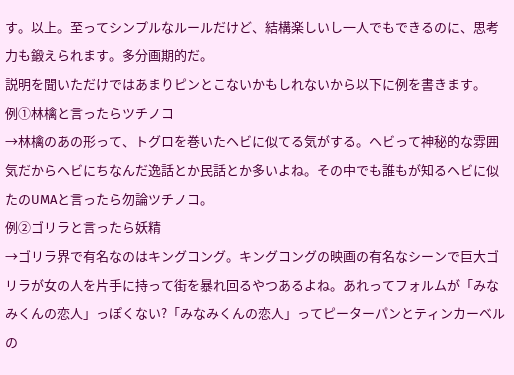す。以上。至ってシンプルなルールだけど、結構楽しいし一人でもできるのに、思考力も鍛えられます。多分画期的だ。
説明を聞いただけではあまりピンとこないかもしれないから以下に例を書きます。
例①林檎と言ったらツチノコ
→林檎のあの形って、トグロを巻いたヘビに似てる気がする。ヘビって神秘的な雰囲気だからヘビにちなんだ逸話とか民話とか多いよね。その中でも誰もが知るヘビに似たのUMAと言ったら勿論ツチノコ。
例②ゴリラと言ったら妖精
→ゴリラ界で有名なのはキングコング。キングコングの映画の有名なシーンで巨大ゴリラが女の人を片手に持って街を暴れ回るやつあるよね。あれってフォルムが「みなみくんの恋人」っぽくない?「みなみくんの恋人」ってピーターパンとティンカーベルの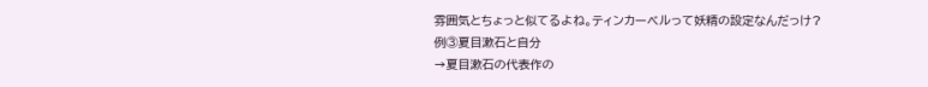雰囲気とちょっと似てるよね。ティンカーベルって妖精の設定なんだっけ?
例③夏目漱石と自分
→夏目漱石の代表作の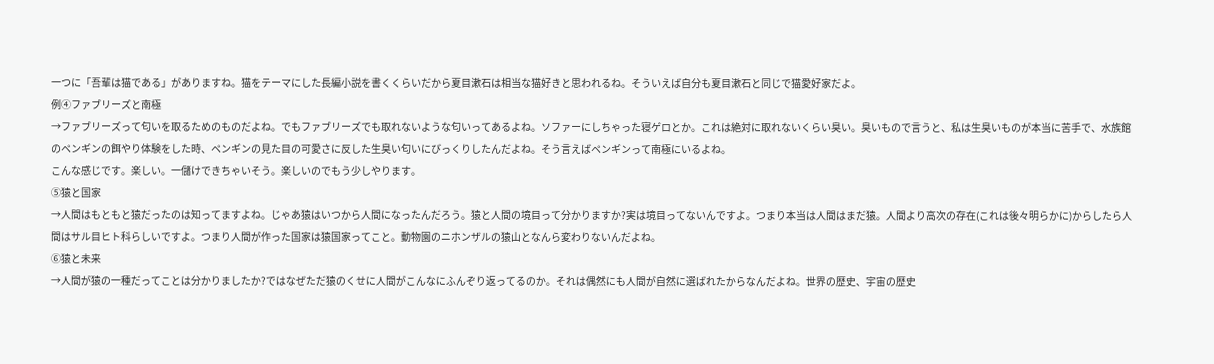一つに「吾輩は猫である」がありますね。猫をテーマにした長編小説を書くくらいだから夏目漱石は相当な猫好きと思われるね。そういえば自分も夏目漱石と同じで猫愛好家だよ。
例④ファブリーズと南極
→ファブリーズって匂いを取るためのものだよね。でもファブリーズでも取れないような匂いってあるよね。ソファーにしちゃった寝ゲロとか。これは絶対に取れないくらい臭い。臭いもので言うと、私は生臭いものが本当に苦手で、水族館のペンギンの餌やり体験をした時、ペンギンの見た目の可愛さに反した生臭い匂いにびっくりしたんだよね。そう言えばペンギンって南極にいるよね。
こんな感じです。楽しい。一儲けできちゃいそう。楽しいのでもう少しやります。
⑤猿と国家
→人間はもともと猿だったのは知ってますよね。じゃあ猿はいつから人間になったんだろう。猿と人間の境目って分かりますか?実は境目ってないんですよ。つまり本当は人間はまだ猿。人間より高次の存在(これは後々明らかに)からしたら人間はサル目ヒト科らしいですよ。つまり人間が作った国家は猿国家ってこと。動物園のニホンザルの猿山となんら変わりないんだよね。
⑥猿と未来
→人間が猿の一種だってことは分かりましたか?ではなぜただ猿のくせに人間がこんなにふんぞり返ってるのか。それは偶然にも人間が自然に選ばれたからなんだよね。世界の歴史、宇宙の歴史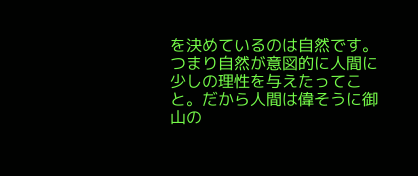を決めているのは自然です。つまり自然が意図的に人間に少しの理性を与えたってこと。だから人間は偉そうに御山の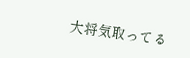大将気取ってる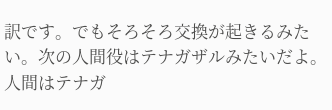訳です。でもそろそろ交換が起きるみたい。次の人間役はテナガザルみたいだよ。人間はテナガ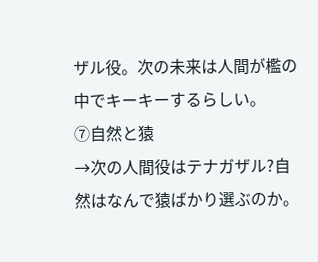ザル役。次の未来は人間が檻の中でキーキーするらしい。
⑦自然と猿
→次の人間役はテナガザル?自然はなんで猿ばかり選ぶのか。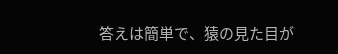答えは簡単で、猿の見た目が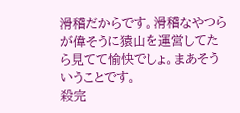滑稽だからです。滑稽なやつらが偉そうに猿山を運営してたら見てて愉快でしょ。まあそういうことです。
殺完